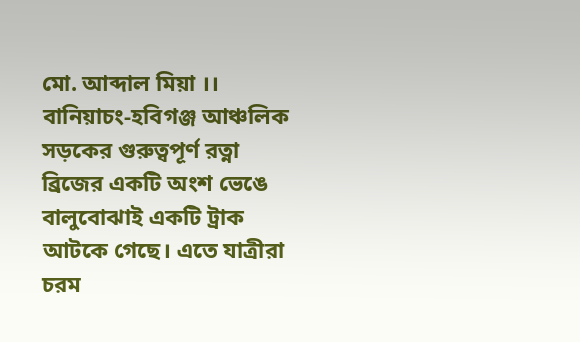মো. আব্দাল মিয়া ।। বানিয়াচং-হবিগঞ্জ আঞ্চলিক সড়কের গুরুত্বপূর্ণ রত্না ব্রিজের একটি অংশ ভেঙে বালুবোঝাই একটি ট্রাক আটকে গেছে। এতে যাত্রীরা চরম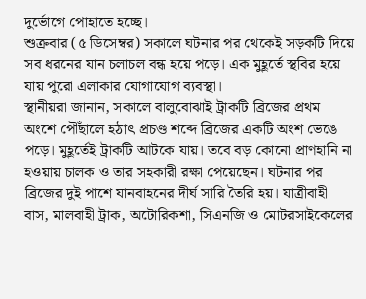দুর্ভোগে পোহাতে হচ্ছে।
শুক্রবার (৫ ডিসেম্বর) সকালে ঘটনার পর থেকেই সড়কটি দিয়ে সব ধরনের যান চলাচল বন্ধ হয়ে পড়ে। এক মুহূর্তে স্থবির হয়ে যায় পুরো এলাকার যোগাযোগ ব্যবস্থা।
স্থানীয়রা জানান, সকালে বালুবোঝাই ট্রাকটি ব্রিজের প্রথম অংশে পৌঁছালে হঠাৎ প্রচণ্ড শব্দে ব্রিজের একটি অংশ ভেঙে পড়ে। মুহূর্তেই ট্রাকটি আটকে যায়। তবে বড় কোনো প্রাণহানি না হওয়ায় চালক ও তার সহকারী রক্ষা পেয়েছেন। ঘটনার পর ব্রিজের দুই পাশে যানবাহনের দীর্ঘ সারি তৈরি হয়। যাত্রীবাহী বাস, মালবাহী ট্রাক, অটোরিকশা, সিএনজি ও মোটরসাইকেলের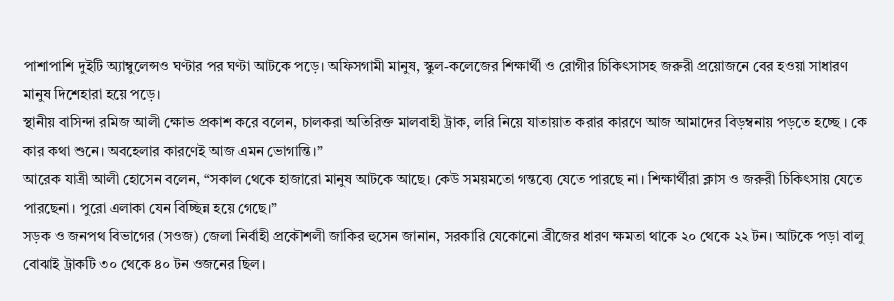পাশাপাশি দুইটি অ্যাম্বুলেন্সও ঘণ্টার পর ঘণ্টা আটকে পড়ে। অফিসগামী মানুষ, স্কুল-কলেজের শিক্ষার্থী ও রোগীর চিকিৎসাসহ জরুরী প্রয়োজনে বের হওয়া সাধারণ মানুষ দিশেহারা হয়ে পড়ে।
স্থানীয় বাসিন্দা রমিজ আলী ক্ষোভ প্রকাশ করে বলেন, চালকরা অতিরিক্ত মালবাহী ট্রাক, লরি নিয়ে যাতায়াত করার কারণে আজ আমাদের বিড়ম্বনায় পড়তে হচ্ছে । কে কার কথা শুনে। অবহেলার কারণেই আজ এমন ভোগান্তি।”
আরেক যাত্রী আলী হোসেন বলেন, “সকাল থেকে হাজারো মানুষ আটকে আছে। কেউ সময়মতো গন্তব্যে যেতে পারছে না। শিক্ষার্থীরা ক্লাস ও জরুরী চিকিৎসায় যেতে পারছেনা। পুরো এলাকা যেন বিচ্ছিন্ন হয়ে গেছে।”
সড়ক ও জনপথ বিভাগের (সওজ) জেলা নির্বাহী প্রকৌশলী জাকির হুসেন জানান, সরকারি যেকোনো ব্রীজের ধারণ ক্ষমতা থাকে ২০ থেকে ২২ টন। আটকে পড়া বালু বোঝাই ট্রাকটি ৩০ থেকে ৪০ টন ওজনের ছিল।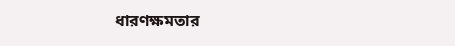ধারণক্ষমতার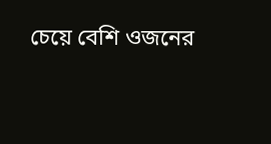চেয়ে বেশি ওজনের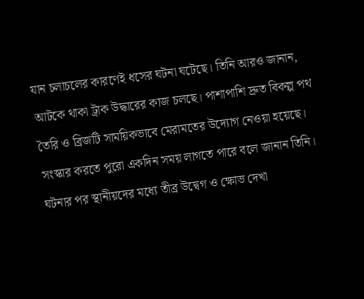যান চলাচলের কারণেই ধসের ঘটনা ঘটেছে। তিনি আরও জানান, আটকে থাকা ট্রাক উদ্ধারের কাজ চলছে। পাশাপাশি দ্রুত বিকল্প পথ তৈরি ও ব্রিজটি সাময়িকভাবে মেরামতের উদ্যোগ নেওয়া হয়েছে। সংস্কার করতে পুরো একদিন সময় লাগতে পারে বলে জানান তিনি।
ঘটনার পর স্থানীয়দের মধ্যে তীব্র উদ্বেগ ও ক্ষোভ দেখা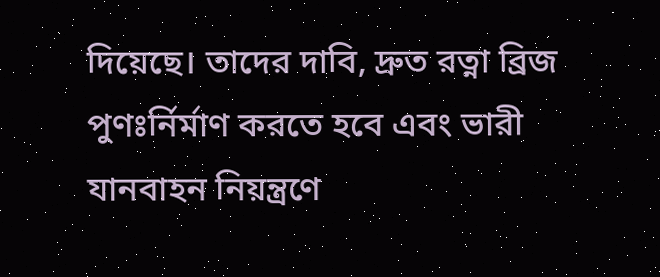দিয়েছে। তাদের দাবি, দ্রুত রত্না ব্রিজ পুণঃর্নির্মাণ করতে হবে এবং ভারী যানবাহন নিয়ন্ত্রণে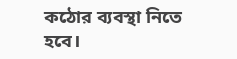কঠোর ব্যবস্থা নিতে হবে।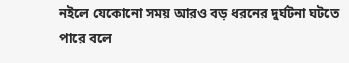নইলে যেকোনো সময় আরও বড় ধরনের দুর্ঘটনা ঘটতে পারে বলে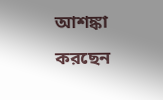আশঙ্কা করছেন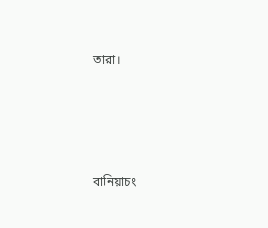তারা।




বানিয়াচং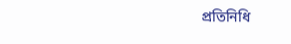প্রতিনিধি